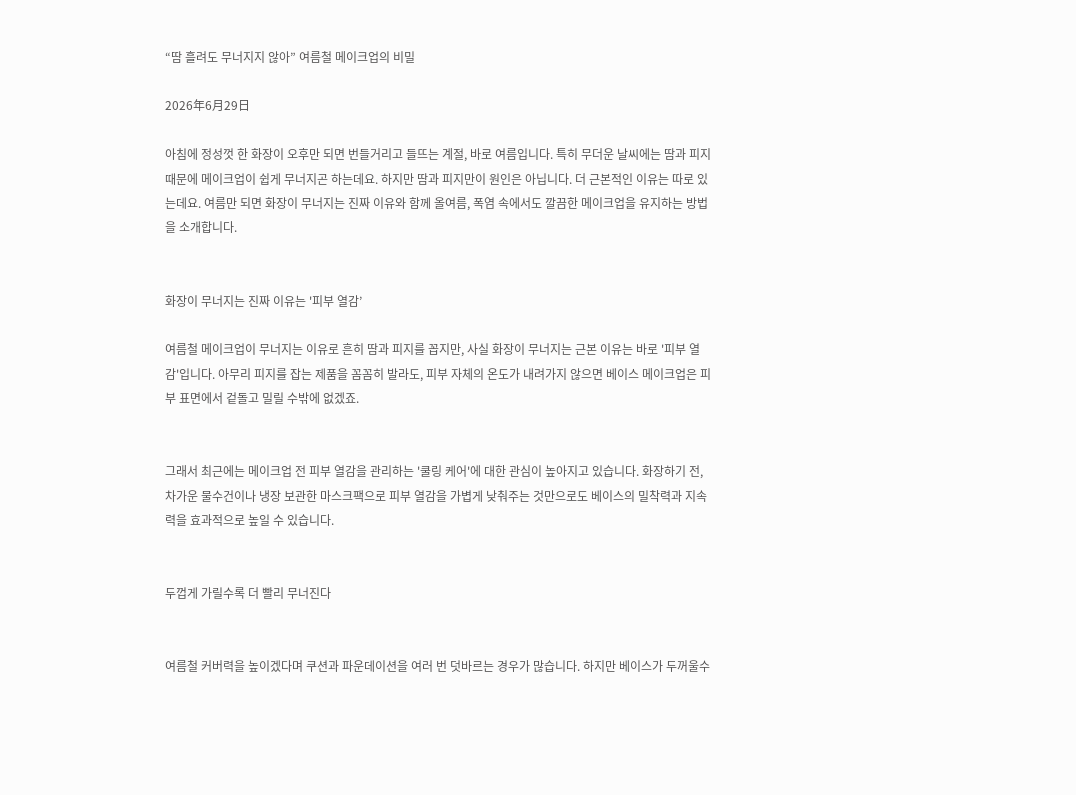“땀 흘려도 무너지지 않아” 여름철 메이크업의 비밀

2026年6月29日

아침에 정성껏 한 화장이 오후만 되면 번들거리고 들뜨는 계절, 바로 여름입니다. 특히 무더운 날씨에는 땀과 피지 때문에 메이크업이 쉽게 무너지곤 하는데요. 하지만 땀과 피지만이 원인은 아닙니다. 더 근본적인 이유는 따로 있는데요. 여름만 되면 화장이 무너지는 진짜 이유와 함께 올여름, 폭염 속에서도 깔끔한 메이크업을 유지하는 방법을 소개합니다.


화장이 무너지는 진짜 이유는 '피부 열감’

여름철 메이크업이 무너지는 이유로 흔히 땀과 피지를 꼽지만, 사실 화장이 무너지는 근본 이유는 바로 '피부 열감'입니다. 아무리 피지를 잡는 제품을 꼼꼼히 발라도, 피부 자체의 온도가 내려가지 않으면 베이스 메이크업은 피부 표면에서 겉돌고 밀릴 수밖에 없겠죠.


그래서 최근에는 메이크업 전 피부 열감을 관리하는 '쿨링 케어'에 대한 관심이 높아지고 있습니다. 화장하기 전, 차가운 물수건이나 냉장 보관한 마스크팩으로 피부 열감을 가볍게 낮춰주는 것만으로도 베이스의 밀착력과 지속력을 효과적으로 높일 수 있습니다.


두껍게 가릴수록 더 빨리 무너진다


여름철 커버력을 높이겠다며 쿠션과 파운데이션을 여러 번 덧바르는 경우가 많습니다. 하지만 베이스가 두꺼울수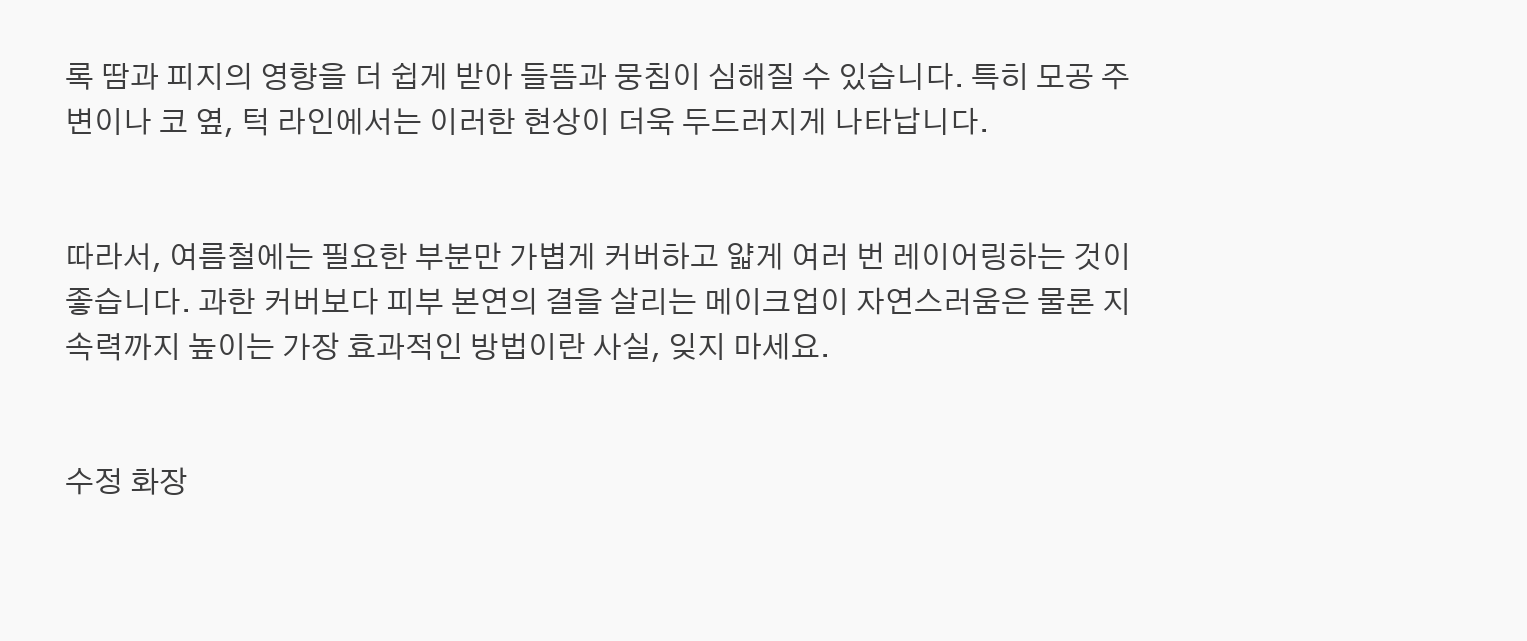록 땀과 피지의 영향을 더 쉽게 받아 들뜸과 뭉침이 심해질 수 있습니다. 특히 모공 주변이나 코 옆, 턱 라인에서는 이러한 현상이 더욱 두드러지게 나타납니다.


따라서, 여름철에는 필요한 부분만 가볍게 커버하고 얇게 여러 번 레이어링하는 것이 좋습니다. 과한 커버보다 피부 본연의 결을 살리는 메이크업이 자연스러움은 물론 지속력까지 높이는 가장 효과적인 방법이란 사실, 잊지 마세요.


수정 화장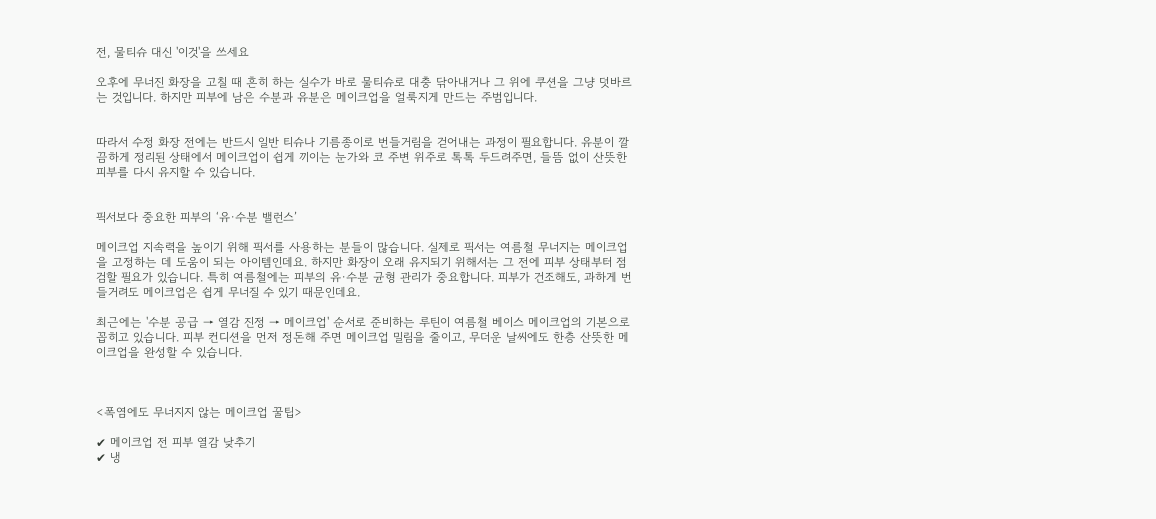전, 물티슈 대신 '이것'을 쓰세요

오후에 무너진 화장을 고칠 때 흔히 하는 실수가 바로 물티슈로 대충 닦아내거나 그 위에 쿠션을 그냥 덧바르는 것입니다. 하지만 피부에 남은 수분과 유분은 메이크업을 얼룩지게 만드는 주범입니다.


따라서 수정 화장 전에는 반드시 일반 티슈나 기름종이로 번들거림을 걷어내는 과정이 필요합니다. 유분이 깔끔하게 정리된 상태에서 메이크업이 쉽게 끼이는 눈가와 코 주변 위주로 톡톡 두드려주면, 들뜸 없이 산뜻한 피부를 다시 유지할 수 있습니다.


픽서보다 중요한 피부의 ‘유·수분 밸런스’

메이크업 지속력을 높이기 위해 픽서를 사용하는 분들이 많습니다. 실제로 픽서는 여름철 무너지는 메이크업을 고정하는 데 도움이 되는 아이템인데요. 하지만 화장이 오래 유지되기 위해서는 그 전에 피부 상태부터 점검할 필요가 있습니다. 특히 여름철에는 피부의 유·수분 균형 관리가 중요합니다. 피부가 건조해도, 과하게 번들거려도 메이크업은 쉽게 무너질 수 있기 때문인데요.

최근에는 '수분 공급 → 열감 진정 → 메이크업' 순서로 준비하는 루틴이 여름철 베이스 메이크업의 기본으로 꼽히고 있습니다. 피부 컨디션을 먼저 정돈해 주면 메이크업 밀림을 줄이고, 무더운 날씨에도 한층 산뜻한 메이크업을 완성할 수 있습니다.



<폭염에도 무너지지 않는 메이크업 꿀팁>

✔ 메이크업 전 피부 열감 낮추기
✔ 냉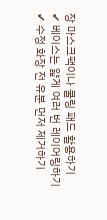장 마스크팩이나 쿨링 패드 활용하기
✔ 베이스는 얇게 여러 번 레이어링하기
✔ 수정 화장 전 유분 먼저 제거하기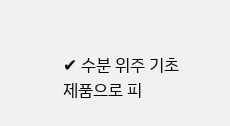✔ 수분 위주 기초 제품으로 피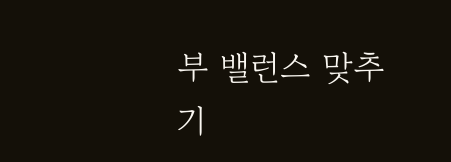부 밸런스 맞추기